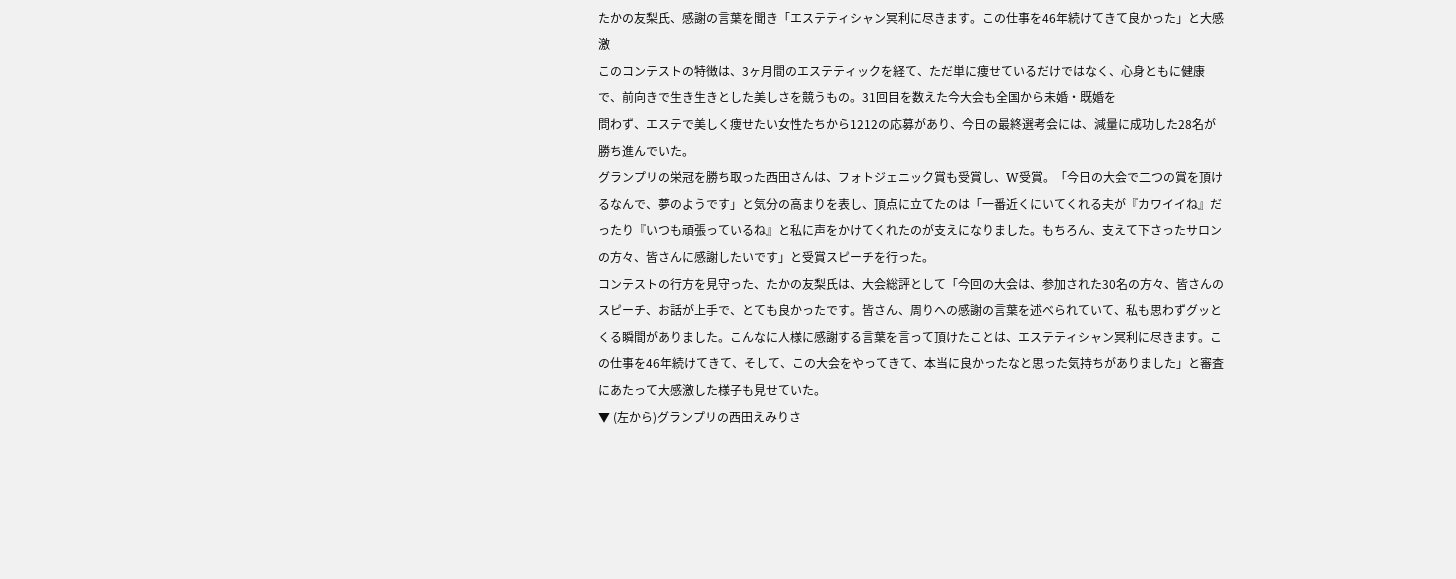たかの友梨氏、感謝の言葉を聞き「エステティシャン冥利に尽きます。この仕事を46年続けてきて良かった」と大感激
このコンテストの特徴は、3ヶ月間のエステティックを経て、ただ単に痩せているだけではなく、心身ともに健康で、前向きで生き生きとした美しさを競うもの。31回目を数えた今大会も全国から未婚・既婚を
問わず、エステで美しく痩せたい女性たちから1212の応募があり、今日の最終選考会には、減量に成功した28名が勝ち進んでいた。
グランプリの栄冠を勝ち取った西田さんは、フォトジェニック賞も受賞し、W受賞。「今日の大会で二つの賞を頂けるなんで、夢のようです」と気分の高まりを表し、頂点に立てたのは「一番近くにいてくれる夫が『カワイイね』だったり『いつも頑張っているね』と私に声をかけてくれたのが支えになりました。もちろん、支えて下さったサロンの方々、皆さんに感謝したいです」と受賞スピーチを行った。
コンテストの行方を見守った、たかの友梨氏は、大会総評として「今回の大会は、参加された30名の方々、皆さんのスピーチ、お話が上手で、とても良かったです。皆さん、周りへの感謝の言葉を述べられていて、私も思わずグッとくる瞬間がありました。こんなに人様に感謝する言葉を言って頂けたことは、エステティシャン冥利に尽きます。この仕事を46年続けてきて、そして、この大会をやってきて、本当に良かったなと思った気持ちがありました」と審査にあたって大感激した様子も見せていた。
▼ (左から)グランプリの西田えみりさ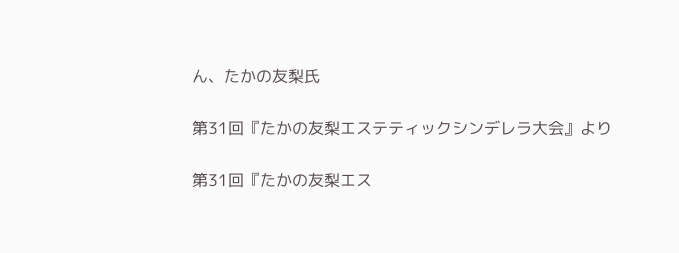ん、たかの友梨氏

第31回『たかの友梨エステティックシンデレラ大会』より

第31回『たかの友梨エス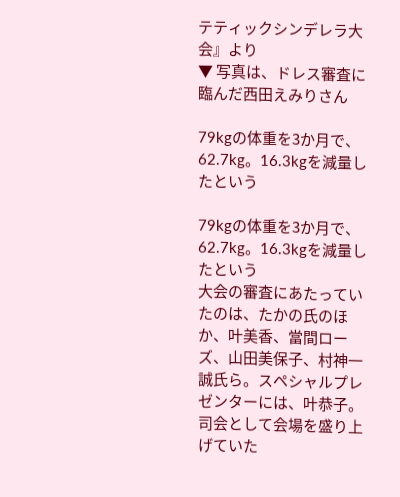テティックシンデレラ大会』より
▼ 写真は、ドレス審査に臨んだ西田えみりさん

79kgの体重を3か月で、62.7kg。16.3kgを減量したという

79kgの体重を3か月で、62.7kg。16.3kgを減量したという
大会の審査にあたっていたのは、たかの氏のほか、叶美香、當間ローズ、山田美保子、村神一誠氏ら。スペシャルプレゼンターには、叶恭子。司会として会場を盛り上げていた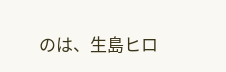のは、生島ヒロ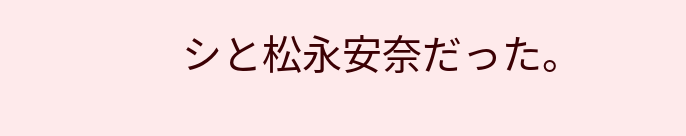シと松永安奈だった。